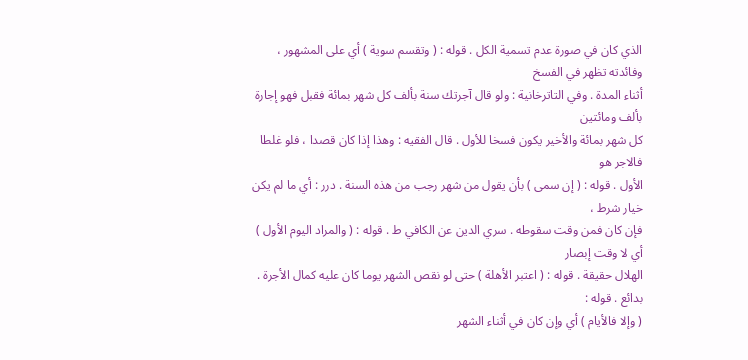الذي كان في صورة عدم تسمية الكل . قوله : ( وتقسم سوية ) أي على المشهور ، وفائدته تظهر في الفسخ
أثناء المدة . وفي التاترخانية : ولو قال آجرتك سنة بألف كل شهر بمائة فقبل فهو إجارة بألف ومائتين
كل شهر بمائة والأخير يكون فسخا للأول . قال الفقيه : وهذا إذا كان قصدا ، فلو غلطا فالاجر هو
الأول . قوله : ( إن سمى ) بأن يقول من شهر رجب من هذه السنة . درر : أي ما لم يكن خيار شرط ،
فإن كان فمن وقت سقوطه . سري الدين عن الكافي ط . قوله : ( والمراد اليوم الأول ) أي لا وقت إبصار
الهلال حقيقة . قوله : ( اعتبر الأهلة ) حتى لو نقص الشهر يوما كان عليه كمال الأجرة . بدائع . قوله :
( وإلا فالأيام ) أي وإن كان في أثناء الشهر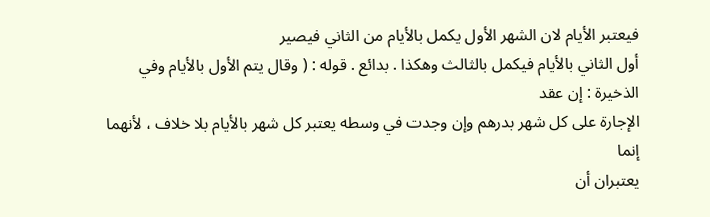فيعتبر الأيام لان الشهر الأول يكمل بالأيام من الثاني فيصير
أول الثاني بالأيام فيكمل بالثالث وهكذا . بدائع . قوله : ( وقال يتم الأول بالأيام وفي الذخيرة : إن عقد
الإجارة على كل شهر بدرهم وإن وجدت في وسطه يعتبر كل شهر بالأيام بلا خلاف ، لأنهما إنما
يعتبران أن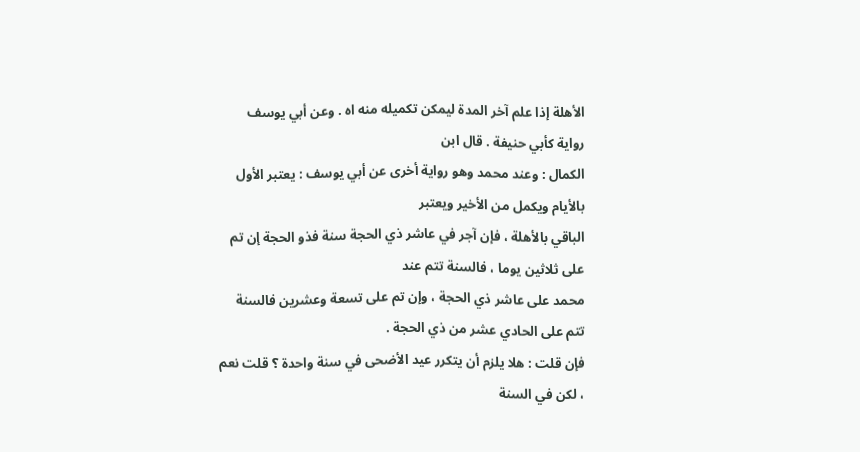الأهلة إذا علم آخر المدة ليمكن تكميله منه اه . وعن أبي يوسف رواية كأبي حنيفة . قال ابن
الكمال : وعند محمد وهو رواية أخرى عن أبي يوسف : يعتبر الأول بالأيام ويكمل من الأخير ويعتبر
الباقي بالأهلة ، فإن آجر في عاشر ذي الحجة سنة فذو الحجة إن تم على ثلاثين يوما ، فالسنة تتم عند
محمد على عاشر ذي الحجة ، وإن تم على تسعة وعشرين فالسنة تتم على الحادي عشر من ذي الحجة .
فإن قلت : هلا يلزم أن يتكرر عيد الأضحى في سنة واحدة ؟ قلت نعم ، لكن في السنة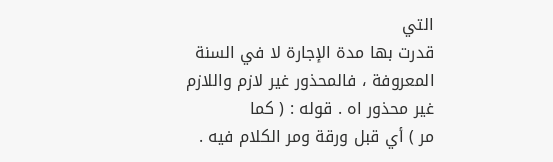التي
قدرت بها مدة الإجارة لا في السنة المعروفة ، فالمحذور غير لازم واللازم غير محذور اه . قوله : ( كما
مر ) أي قبل ورقة ومر الكلام فيه .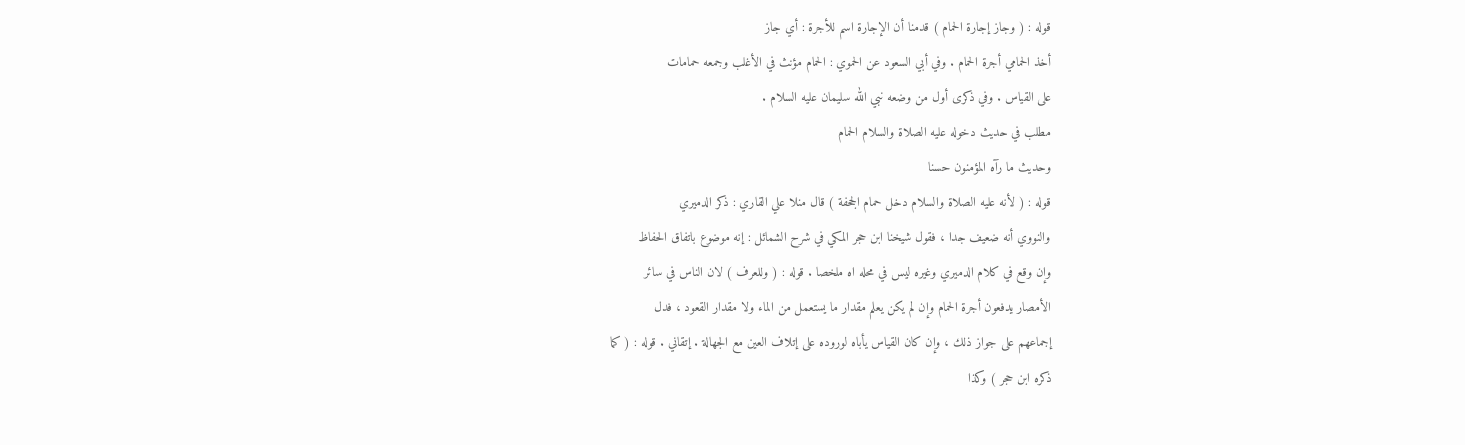قوله : ( وجاز إجارة الحمام ) قدمنا أن الإجارة اسم للأجرة : أي جاز
أخذ الحمامي أجرة الحمام . وفي أبي السعود عن الحموي : الحمام مؤنث في الأغلب وجمعه حمامات
على القياس . وفي ذكرى أول من وضعه نبي الله سليمان عليه السلام .
مطلب في حديث دخوله عليه الصلاة والسلام الحمام
وحديث ما رآه المؤمنون حسنا
قوله : ( لأنه عليه الصلاة والسلام دخل حمام الجحفة ) قال منلا علي القاري : ذكر الدميري
والنووي أنه ضعيف جدا ، فقول شيخنا ابن حجر المكي في شرح الشمائل : إنه موضوع باتفاق الحفاظ
وإن وقع في كلام الدميري وغيره ليس في محله اه ملخصا . قوله : ( وللعرف ) لان الناس في سائر
الأمصار يدفعون أجرة الحمام وإن لم يكن يعلم مقدار ما يستعمل من الماء ولا مقدار القعود ، فدل
إجماعهم على جواز ذلك ، وإن كان القياس يأباه لوروده على إتلاف العين مع الجهالة . إتقاني . قوله : ( كما
ذكره ابن حجر ) وكذا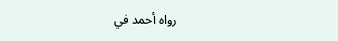رواه أحمد في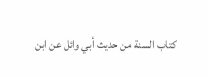كتاب السنة من حديث أبي وائل عن ابن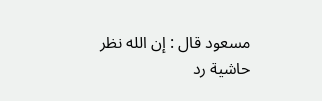مسعود قال : إن الله نظر
حاشية رد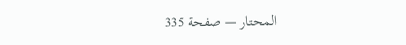المحتار — صفحة 335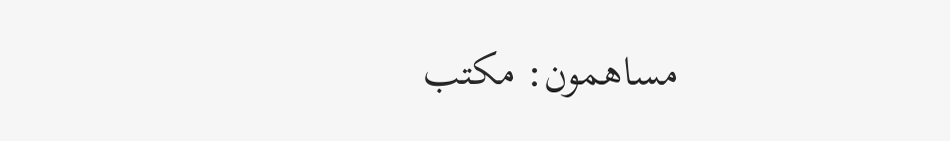مساهمون: مكتب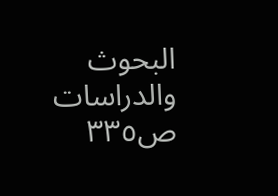البحوث والدراسات
ص٣٣٥